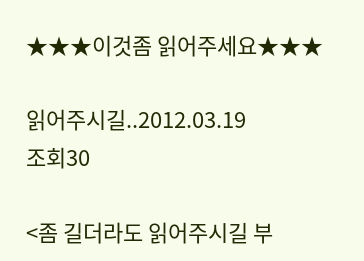★★★이것좀 읽어주세요★★★

읽어주시길..2012.03.19
조회30

<좀 길더라도 읽어주시길 부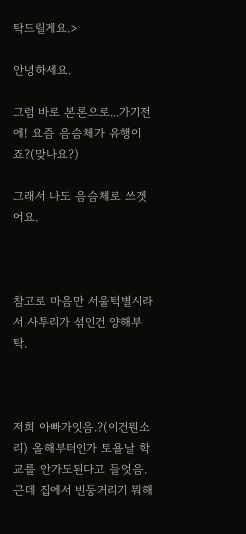탁드릴게요.>

안녕하세요.

그럼 바로 본론으로...가기전에! 요즘 음슴체가 유행이죠?(맞나요?)

그래서 나도 음슴체로 쓰겟어요.



참고로 마음만 서울턱별시라서 사투리가 섞인건 양해부탁.



저희 아빠가잇음.?(이건뭔소리) 올해부터인가 토욜날 학교를 안가도된다고 들엇음. 근데 집에서 빈둥거리기 뭐해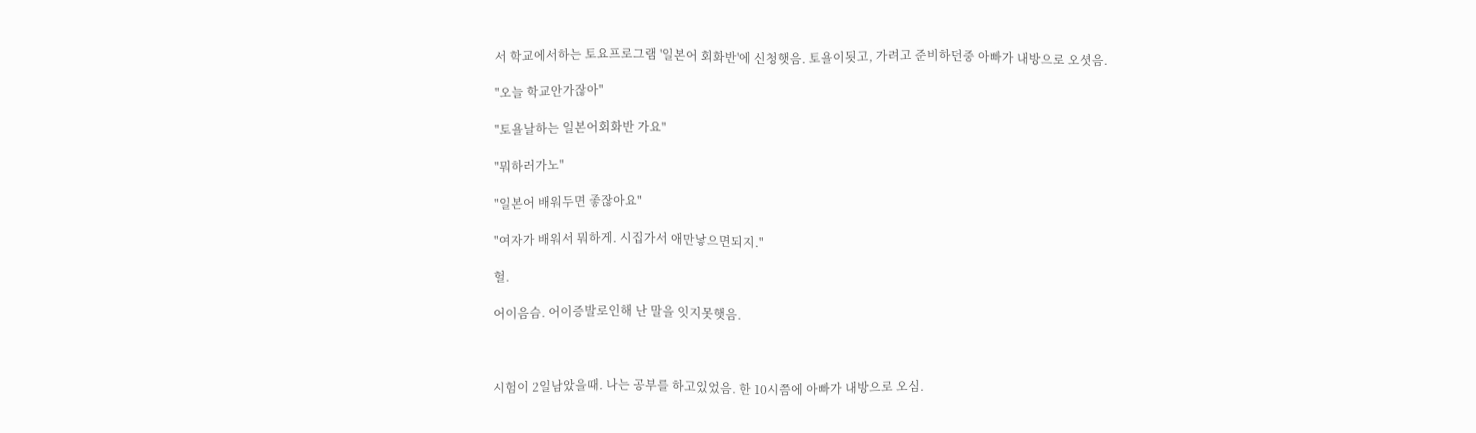서 학교에서하는 토요프로그램 '일본어 회화반'에 신청햇음. 토욜이됫고, 가려고 준비하던중 아빠가 내방으로 오셧음.

"오늘 학교안가잖아"

"토욜날하는 일본어회화반 가요"

"뭐하러가노"

"일본어 배워두면 좋잖아요"

"여자가 배워서 뭐하게. 시집가서 애만낳으면되지."

헐.

어이음슴. 어이증발로인해 난 말을 잇지못햇음.



시험이 2일남았을때. 나는 공부를 하고있었음. 한 10시쯤에 아빠가 내방으로 오심.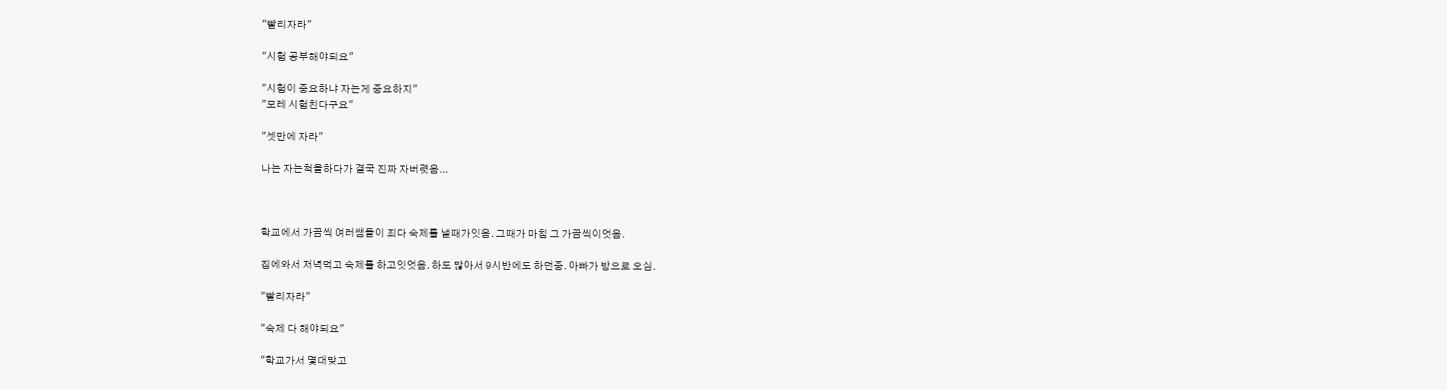"빨리자라"

"시험 공부해야되요"

"시험이 중요하냐 자는게 중요하지"
"모레 시험친다구요"

"셋만에 자라"

나는 자는척을하다가 결국 진짜 자버렷음...



학교에서 가끔씩 여러쌤들이 죄다 숙제를 낼때가잇음. 그때가 마침 그 가끔씩이엇음.

집에와서 저녁먹고 숙제를 하고잇엇음. 하도 많아서 9시반에도 하던중. 아빠가 방으로 오심.

"빨리자라"

"숙제 다 해야되요"

"학교가서 몇대맞고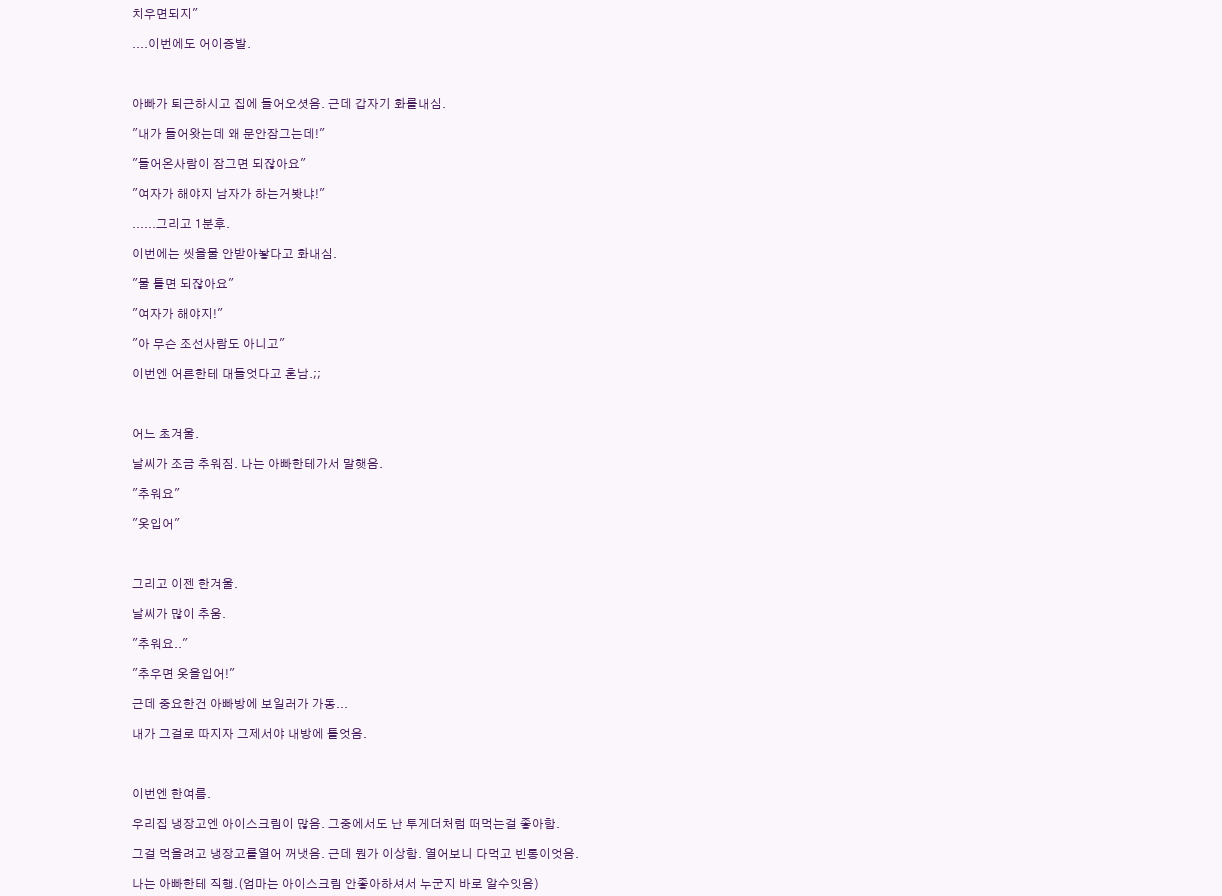치우면되지"

....이번에도 어이증발.



아빠가 퇴근하시고 집에 들어오셧음. 근데 갑자기 화를내심.

"내가 들어왓는데 왜 문안잠그는데!"

"들어온사람이 잠그면 되잖아요"

"여자가 해야지 남자가 하는거봣냐!"

......그리고 1분후.

이번에는 씻을물 안받아놯다고 화내심.

"물 틀면 되잖아요"

"여자가 해야지!"

"아 무슨 조선사람도 아니고"

이번엔 어른한테 대들엇다고 혼남.;;



어느 초겨울.

날씨가 조금 추워짐. 나는 아빠한테가서 말햇음.

"추워요"

"옷입어"



그리고 이젠 한겨울.

날씨가 많이 추움.

"추워요.."

"추우면 옷을입어!"

근데 중요한건 아빠방에 보일러가 가동...

내가 그걸로 따지자 그제서야 내방에 틀엇음.



이번엔 한여름.

우리집 냉장고엔 아이스크림이 많음. 그중에서도 난 투게더처럼 떠먹는걸 좋아함.

그걸 먹을려고 냉장고를열어 꺼냇음. 근데 뭔가 이상함. 열어보니 다먹고 빈통이엇음.

나는 아빠한테 직행.(엄마는 아이스크림 안좋아하셔서 누군지 바로 알수잇음)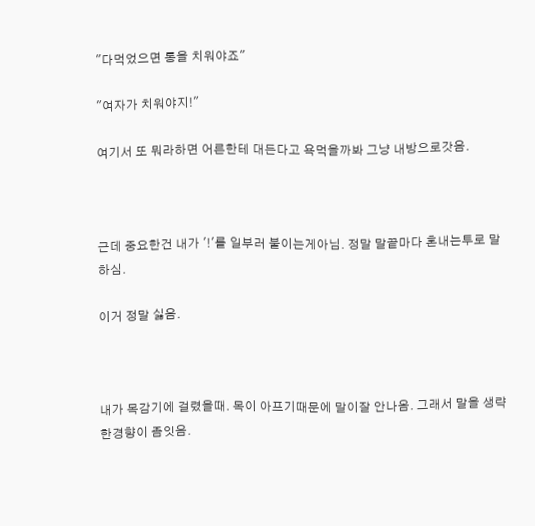"다먹었으면 통을 치워야죠"

"여자가 치워야지!"

여기서 또 뭐라하면 어른한테 대든다고 욕먹을까봐 그냥 내방으로갓음.



근데 중요한건 내가 '!'를 일부러 붙이는게아님. 정말 말끝마다 혼내는투로 말하심.

이거 정말 싫음.



내가 목감기에 걸렸을때. 목이 아프기때문에 말이잘 안나옴. 그래서 말을 생략한경향이 좀잇음.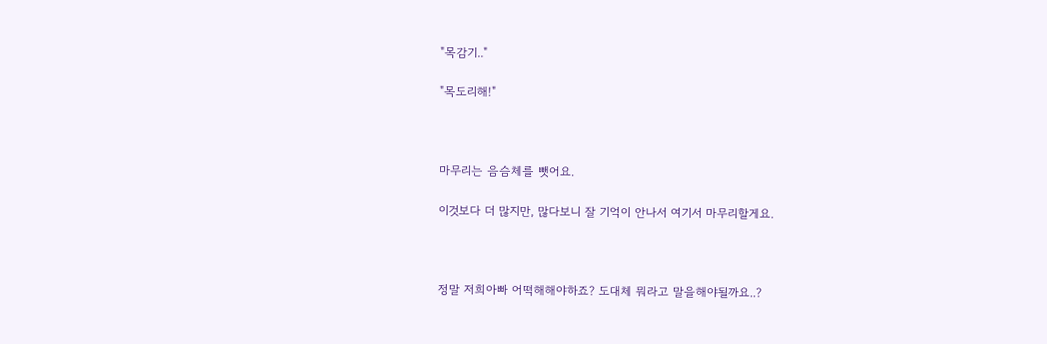"목감기.."

"목도리해!"



마무리는 음슴체를 뺏어요.

이것보다 더 많지만, 많다보니 잘 기억이 안나서 여기서 마무리할게요.



정말 저희아빠 어떡해해야하죠? 도대체 뭐라고 말을해야될까요..?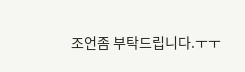조언좀 부탁드립니다.ㅜㅜ